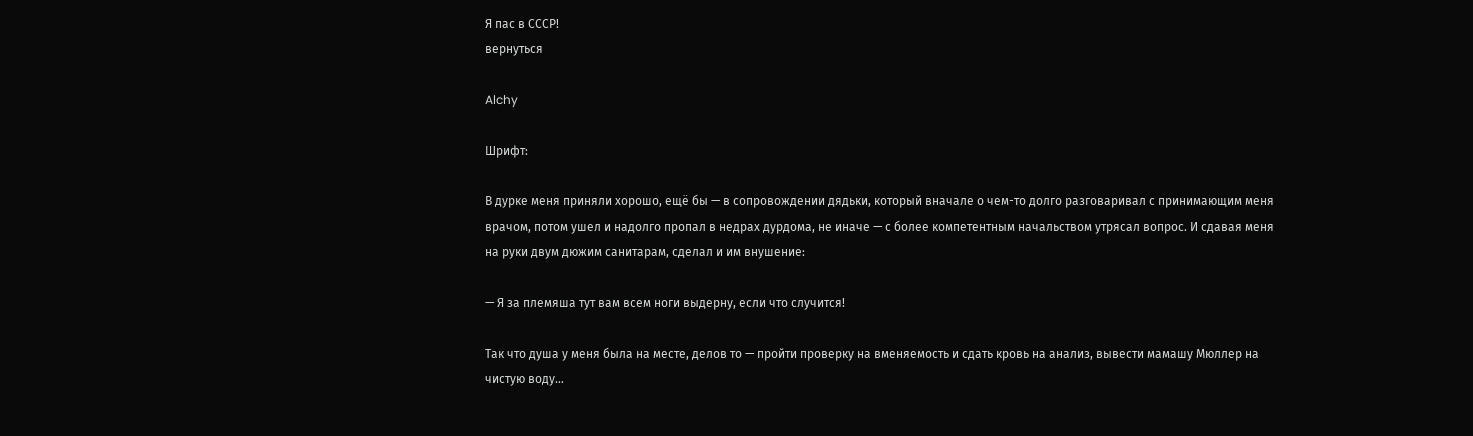Я пас в СССР!
вернуться

Alchy

Шрифт:

В дурке меня приняли хорошо, ещё бы — в сопровождении дядьки, который вначале о чем-то долго разговаривал с принимающим меня врачом, потом ушел и надолго пропал в недрах дурдома, не иначе — с более компетентным начальством утрясал вопрос. И сдавая меня на руки двум дюжим санитарам, сделал и им внушение:

— Я за племяша тут вам всем ноги выдерну, если что случится!

Так что душа у меня была на месте, делов то — пройти проверку на вменяемость и сдать кровь на анализ, вывести мамашу Мюллер на чистую воду…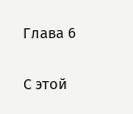Глава 6

С этой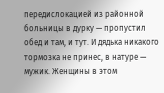передислокацией из районной больницы в дурку — пропустил обед и там, и тут. И дядька никакого тормозка не принес, в натуре — мужик. Женщины в этом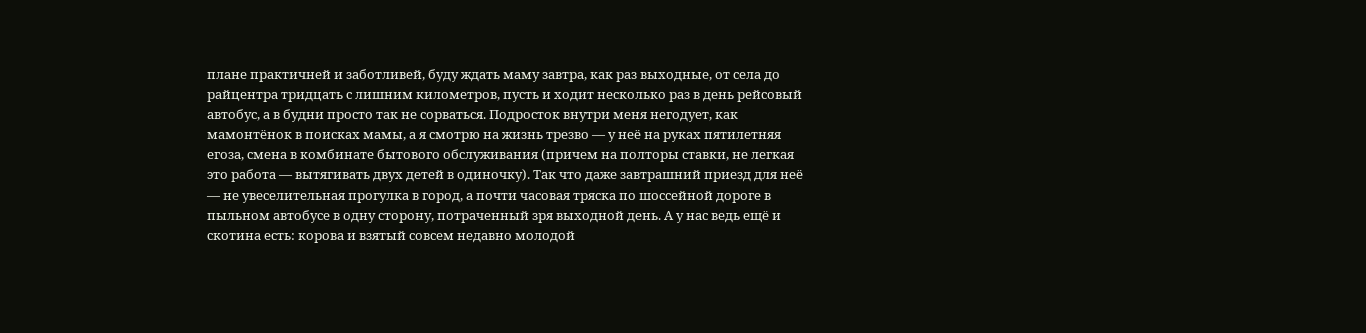плане практичней и заботливей, буду ждать маму завтра, как раз выходные, от села до райцентра тридцать с лишним километров, пусть и ходит несколько раз в день рейсовый автобус, а в будни просто так не сорваться. Подросток внутри меня негодует, как мамонтёнок в поисках мамы, а я смотрю на жизнь трезво — у неё на руках пятилетняя егоза, смена в комбинате бытового обслуживания (причем на полторы ставки, не легкая это работа — вытягивать двух детей в одиночку). Так что даже завтрашний приезд для неё — не увеселительная прогулка в город, а почти часовая тряска по шоссейной дороге в пыльном автобусе в одну сторону, потраченный зря выходной день. А у нас ведь ещё и скотина есть: корова и взятый совсем недавно молодой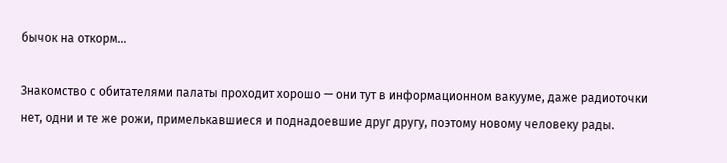бычок на откорм…

Знакомство с обитателями палаты проходит хорошо — они тут в информационном вакууме, даже радиоточки нет, одни и те же рожи, примелькавшиеся и поднадоевшие друг другу, поэтому новому человеку рады.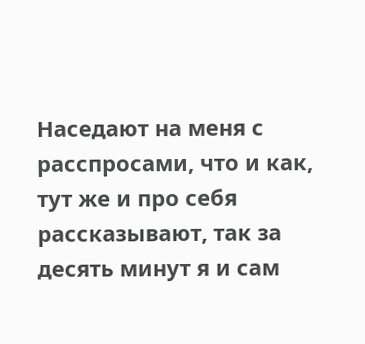Наседают на меня с расспросами, что и как, тут же и про себя рассказывают, так за десять минут я и сам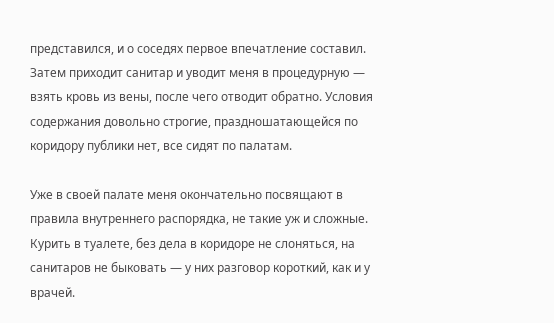представился, и о соседях первое впечатление составил. Затем приходит санитар и уводит меня в процедурную — взять кровь из вены, после чего отводит обратно. Условия содержания довольно строгие, праздношатающейся по коридору публики нет, все сидят по палатам.

Уже в своей палате меня окончательно посвящают в правила внутреннего распорядка, не такие уж и сложные. Курить в туалете, без дела в коридоре не слоняться, на санитаров не быковать — у них разговор короткий, как и у врачей.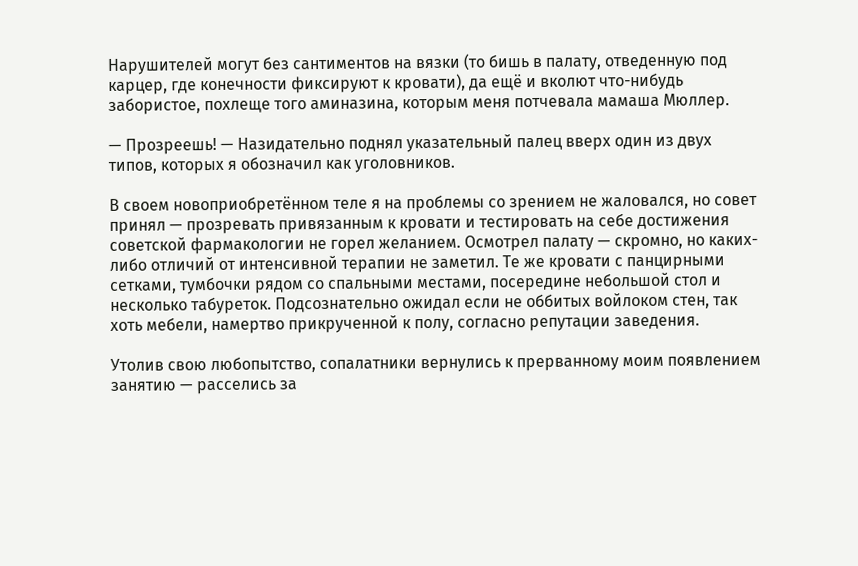Нарушителей могут без сантиментов на вязки (то бишь в палату, отведенную под карцер, где конечности фиксируют к кровати), да ещё и вколют что-нибудь забористое, похлеще того аминазина, которым меня потчевала мамаша Мюллер.

— Прозреешь! — Назидательно поднял указательный палец вверх один из двух типов, которых я обозначил как уголовников.

В своем новоприобретённом теле я на проблемы со зрением не жаловался, но совет принял — прозревать привязанным к кровати и тестировать на себе достижения советской фармакологии не горел желанием. Осмотрел палату — скромно, но каких-либо отличий от интенсивной терапии не заметил. Те же кровати с панцирными сетками, тумбочки рядом со спальными местами, посередине небольшой стол и несколько табуреток. Подсознательно ожидал если не оббитых войлоком стен, так хоть мебели, намертво прикрученной к полу, согласно репутации заведения.

Утолив свою любопытство, сопалатники вернулись к прерванному моим появлением занятию — расселись за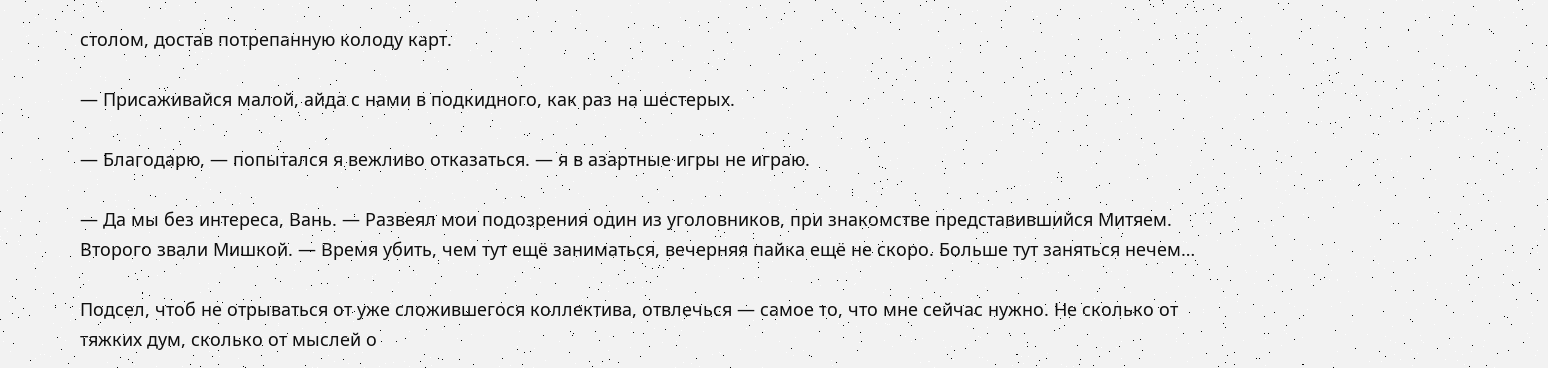столом, достав потрепанную колоду карт.

— Присаживайся малой, айда с нами в подкидного, как раз на шестерых.

— Благодарю, — попытался я вежливо отказаться. — я в азартные игры не играю.

— Да мы без интереса, Вань. — Развеял мои подозрения один из уголовников, при знакомстве представившийся Митяем. Второго звали Мишкой. — Время убить, чем тут ещё заниматься, вечерняя пайка ещё не скоро. Больше тут заняться нечем…

Подсел, чтоб не отрываться от уже сложившегося коллектива, отвлечься — самое то, что мне сейчас нужно. Не сколько от тяжких дум, сколько от мыслей о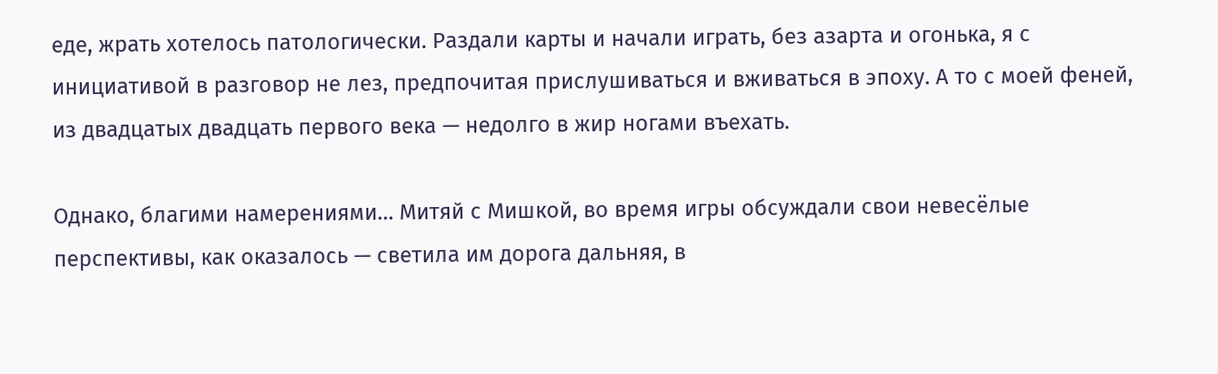еде, жрать хотелось патологически. Раздали карты и начали играть, без азарта и огонька, я с инициативой в разговор не лез, предпочитая прислушиваться и вживаться в эпоху. А то с моей феней, из двадцатых двадцать первого века — недолго в жир ногами въехать.

Однако, благими намерениями… Митяй с Мишкой, во время игры обсуждали свои невесёлые перспективы, как оказалось — светила им дорога дальняя, в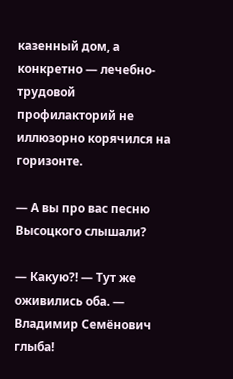казенный дом, а конкретно — лечебно-трудовой профилакторий не иллюзорно корячился на горизонте.

— А вы про вас песню Высоцкого слышали?

— Какую?! — Тут же оживились оба. — Владимир Семёнович глыба!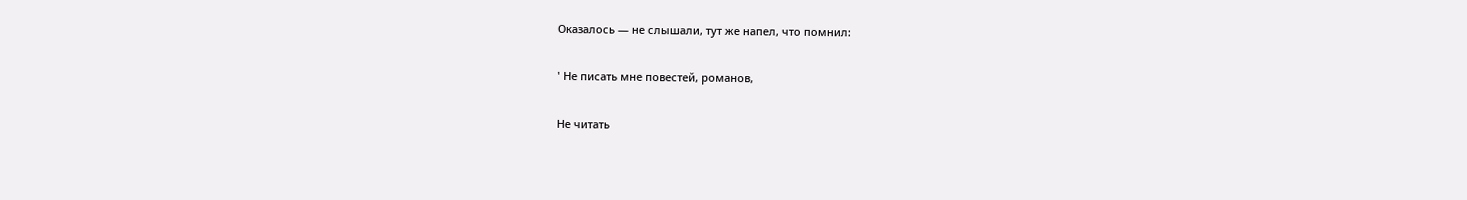Оказалось — не слышали, тут же напел, что помнил:

' Не писать мне повестей, романов,

Не читать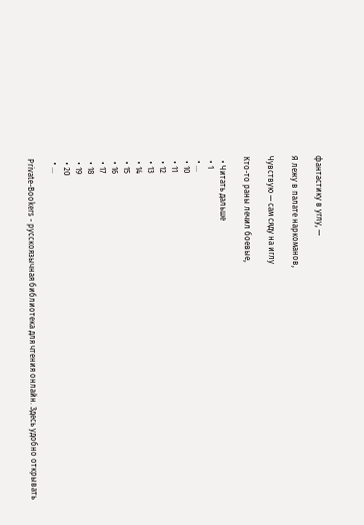фантастику в углу, —

Я лежу в палате наркоманов,

Чувствую — сам сяду на иглу

Кто-то раны лечил боевые,

  • Читать дальше
  • 1
  • ...
  • 10
  • 11
  • 12
  • 13
  • 14
  • 15
  • 16
  • 17
  • 18
  • 19
  • 20
  • ...

Private-Bookers - русскоязычная библиотека для чтения онлайн. Здесь удобно открывать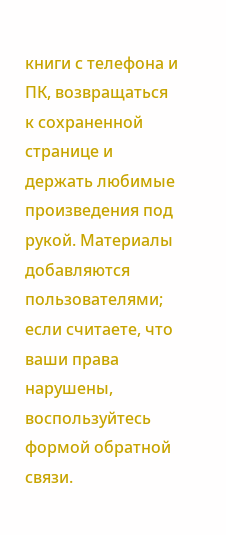книги с телефона и ПК, возвращаться к сохраненной странице и держать любимые произведения под рукой. Материалы добавляются пользователями; если считаете, что ваши права нарушены, воспользуйтесь формой обратной связи.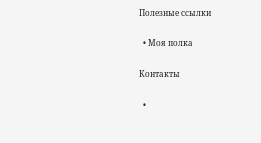Полезные ссылки

  • Моя полка

Контакты

  •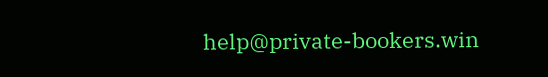help@private-bookers.win